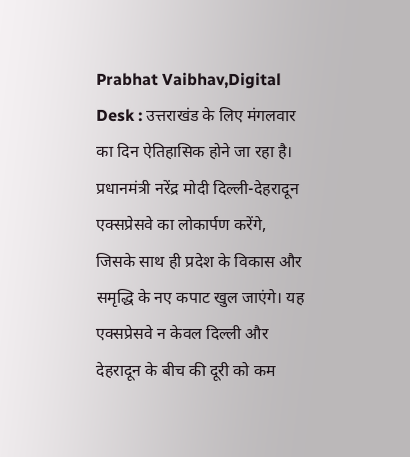Prabhat Vaibhav,Digital Desk : उत्तराखंड के लिए मंगलवार का दिन ऐतिहासिक होने जा रहा है। प्रधानमंत्री नरेंद्र मोदी दिल्ली-देहरादून एक्सप्रेसवे का लोकार्पण करेंगे, जिसके साथ ही प्रदेश के विकास और समृद्धि के नए कपाट खुल जाएंगे। यह एक्सप्रेसवे न केवल दिल्ली और देहरादून के बीच की दूरी को कम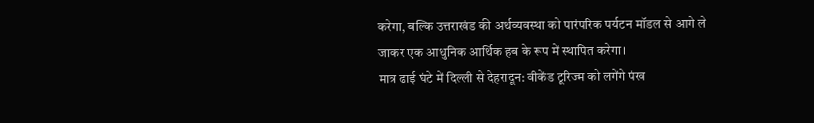करेगा, बल्कि उत्तराखंड की अर्थव्यवस्था को पारंपरिक पर्यटन मॉडल से आगे ले जाकर एक आधुनिक आर्थिक हब के रूप में स्थापित करेगा।
मात्र ढाई घंटे में दिल्ली से देहरादून: वीकेंड टूरिज्म को लगेंगे पंख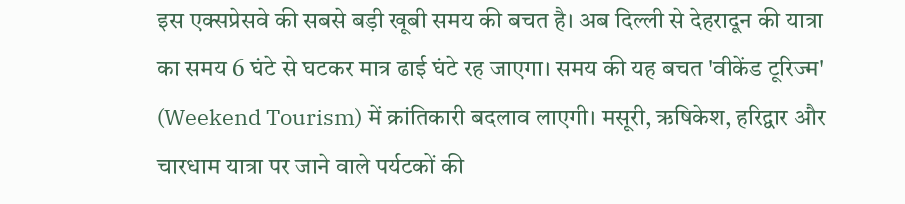इस एक्सप्रेसवे की सबसे बड़ी खूबी समय की बचत है। अब दिल्ली से देहरादून की यात्रा का समय 6 घंटे से घटकर मात्र ढाई घंटे रह जाएगा। समय की यह बचत 'वीकेंड टूरिज्म' (Weekend Tourism) में क्रांतिकारी बदलाव लाएगी। मसूरी, ऋषिकेश, हरिद्वार और चारधाम यात्रा पर जाने वाले पर्यटकों की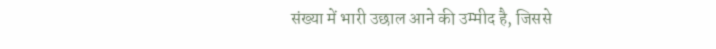संख्या में भारी उछाल आने की उम्मीद है, जिससे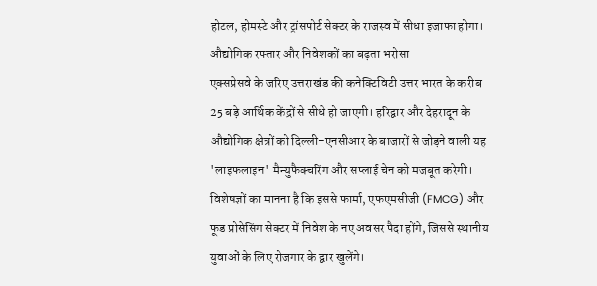होटल, होमस्टे और ट्रांसपोर्ट सेक्टर के राजस्व में सीधा इजाफा होगा।
औद्योगिक रफ्तार और निवेशकों का बढ़ता भरोसा
एक्सप्रेसवे के जरिए उत्तराखंड की कनेक्टिविटी उत्तर भारत के करीब 25 बड़े आर्थिक केंद्रों से सीधे हो जाएगी। हरिद्वार और देहरादून के औद्योगिक क्षेत्रों को दिल्ली-एनसीआर के बाजारों से जोड़ने वाली यह 'लाइफलाइन' मैन्युफैक्चरिंग और सप्लाई चेन को मजबूत करेगी। विशेषज्ञों का मानना है कि इससे फार्मा, एफएमसीजी (FMCG) और फूड प्रोसेसिंग सेक्टर में निवेश के नए अवसर पैदा होंगे, जिससे स्थानीय युवाओं के लिए रोजगार के द्वार खुलेंगे।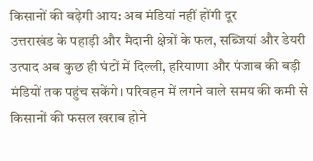किसानों की बढ़ेगी आय: अब मंडियां नहीं होंगी दूर
उत्तराखंड के पहाड़ी और मैदानी क्षेत्रों के फल, सब्जियां और डेयरी उत्पाद अब कुछ ही घंटों में दिल्ली, हरियाणा और पंजाब की बड़ी मंडियों तक पहुंच सकेंगे। परिवहन में लगने वाले समय की कमी से किसानों की फसल खराब होने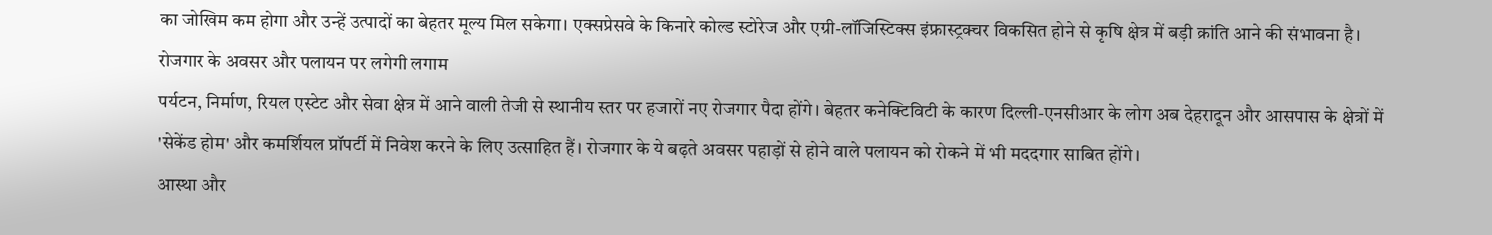का जोखिम कम होगा और उन्हें उत्पादों का बेहतर मूल्य मिल सकेगा। एक्सप्रेसवे के किनारे कोल्ड स्टोरेज और एग्री-लॉजिस्टिक्स इंफ्रास्ट्रक्चर विकसित होने से कृषि क्षेत्र में बड़ी क्रांति आने की संभावना है।
रोजगार के अवसर और पलायन पर लगेगी लगाम
पर्यटन, निर्माण, रियल एस्टेट और सेवा क्षेत्र में आने वाली तेजी से स्थानीय स्तर पर हजारों नए रोजगार पैदा होंगे। बेहतर कनेक्टिविटी के कारण दिल्ली-एनसीआर के लोग अब देहरादून और आसपास के क्षेत्रों में 'सेकेंड होम' और कमर्शियल प्रॉपर्टी में निवेश करने के लिए उत्साहित हैं। रोजगार के ये बढ़ते अवसर पहाड़ों से होने वाले पलायन को रोकने में भी मददगार साबित होंगे।
आस्था और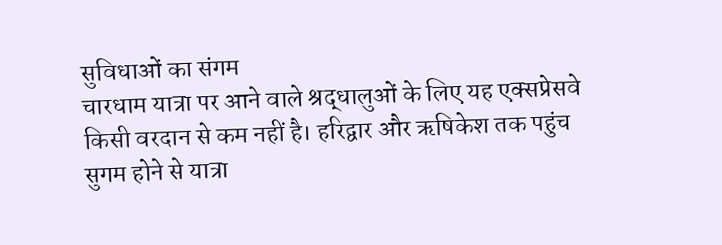सुविधाओं का संगम
चारधाम यात्रा पर आने वाले श्रद्धालुओं के लिए यह एक्सप्रेसवे किसी वरदान से कम नहीं है। हरिद्वार और ऋषिकेश तक पहुंच सुगम होने से यात्रा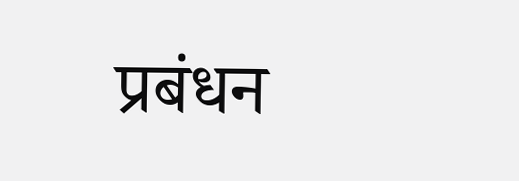प्रबंधन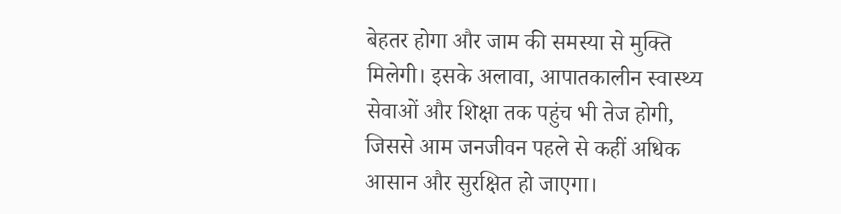बेहतर होगा और जाम की समस्या से मुक्ति मिलेगी। इसके अलावा, आपातकालीन स्वास्थ्य सेवाओं और शिक्षा तक पहुंच भी तेज होगी, जिससे आम जनजीवन पहले से कहीं अधिक आसान और सुरक्षित हो जाएगा।